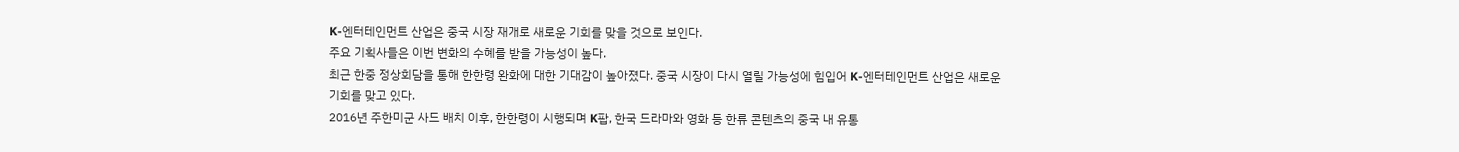K-엔터테인먼트 산업은 중국 시장 재개로 새로운 기회를 맞을 것으로 보인다.
주요 기획사들은 이번 변화의 수혜를 받을 가능성이 높다.
최근 한중 정상회담을 통해 한한령 완화에 대한 기대감이 높아졌다. 중국 시장이 다시 열릴 가능성에 힘입어 K-엔터테인먼트 산업은 새로운 기회를 맞고 있다.
2016년 주한미군 사드 배치 이후, 한한령이 시행되며 K팝, 한국 드라마와 영화 등 한류 콘텐츠의 중국 내 유통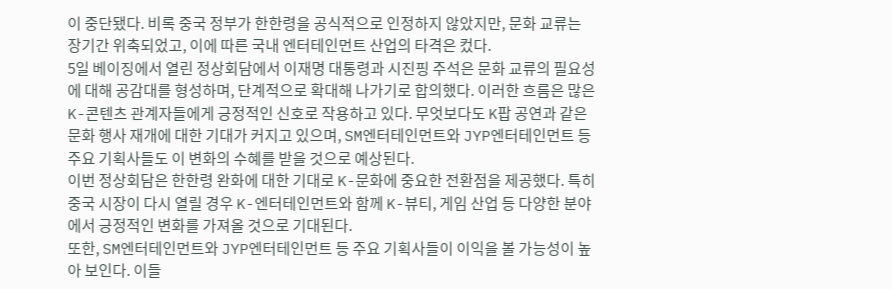이 중단됐다. 비록 중국 정부가 한한령을 공식적으로 인정하지 않았지만, 문화 교류는 장기간 위축되었고, 이에 따른 국내 엔터테인먼트 산업의 타격은 컸다.
5일 베이징에서 열린 정상회담에서 이재명 대통령과 시진핑 주석은 문화 교류의 필요성에 대해 공감대를 형성하며, 단계적으로 확대해 나가기로 합의했다. 이러한 흐름은 많은 K-콘텐츠 관계자들에게 긍정적인 신호로 작용하고 있다. 무엇보다도 K팝 공연과 같은 문화 행사 재개에 대한 기대가 커지고 있으며, SM엔터테인먼트와 JYP엔터테인먼트 등 주요 기획사들도 이 변화의 수혜를 받을 것으로 예상된다.
이번 정상회담은 한한령 완화에 대한 기대로 K-문화에 중요한 전환점을 제공했다. 특히 중국 시장이 다시 열릴 경우 K-엔터테인먼트와 함께 K-뷰티, 게임 산업 등 다양한 분야에서 긍정적인 변화를 가져올 것으로 기대된다.
또한, SM엔터테인먼트와 JYP엔터테인먼트 등 주요 기획사들이 이익을 볼 가능성이 높아 보인다. 이들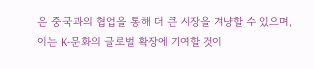은 중국과의 협업을 통해 더 큰 시장을 겨냥할 수 있으며, 이는 K-문화의 글로벌 확장에 기여할 것이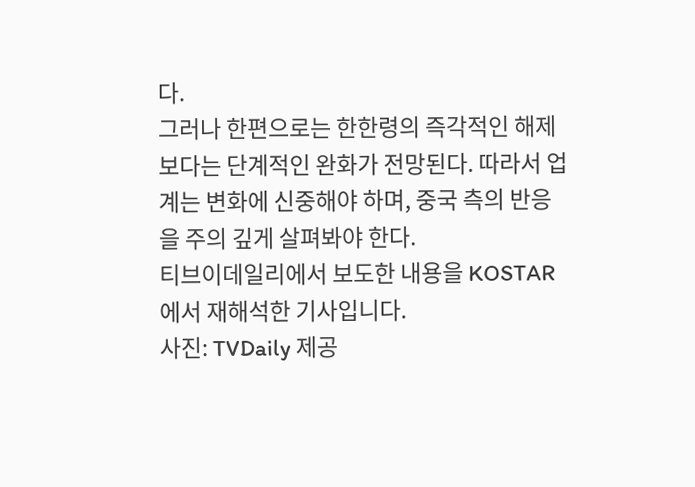다.
그러나 한편으로는 한한령의 즉각적인 해제보다는 단계적인 완화가 전망된다. 따라서 업계는 변화에 신중해야 하며, 중국 측의 반응을 주의 깊게 살펴봐야 한다.
티브이데일리에서 보도한 내용을 KOSTAR에서 재해석한 기사입니다.
사진: TVDaily 제공